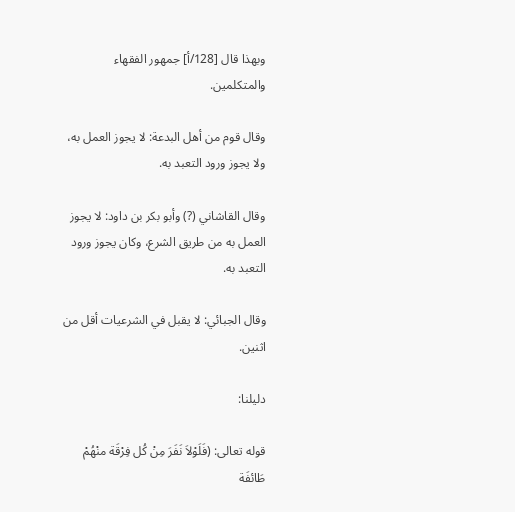وبهذا قال [128/أ] جمهور الفقهاء والمتكلمين.

وقال قوم من أهل البدعة: لا يجوز العمل به، ولا يجوز ورود التعبد به.

وقال القاشاني (?) وأبو بكر بن داود: لا يجوز العمل به من طريق الشرع، وكان يجوز ورود التعبد به.

وقال الجبائي: لا يقبل في الشرعيات أقل من اثنين.

دليلنا:

قوله تعالى: (فَلَوْلاَ نَفَرَ مِنْ كُل فِرْقَة منْهُمْ طَائفَة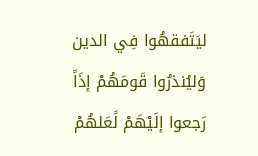ليَتَفقهُوا فِي الدين وَليُنذرُوا قَومَهُمْ إذَاً رَجعوا إلَيْهَمْ لًعَلهُمْ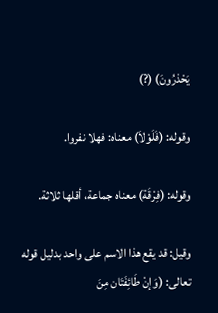يَحْذرُونَ) (?)

وقوله: (فَلَوْلاَ) معناه: فهلا نفروا.

وقوله: (فِرْقَة) معناه جماعة، أقلها ثلاثة.

وقيل: قد يقع هذا الاسم على واحد بدليل قوله تعالى: (وَإنْ طَائِفَتَان مِنَ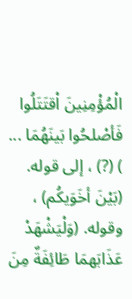الْمُؤْمِنِينَ اْقتَتَلُوا فَأصْلحُوا بَينَهُمَا ... ) (?) ، إلى قوله. (بَيْنَ أخَوَيكُم) ، وقوله. (وَلْيَشْهَدْ عَذَابَهمَا طَائِفَةٌ مِنَ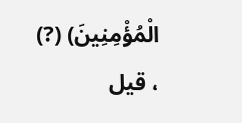الْمُؤْمِنِينَ) (?) ، قيل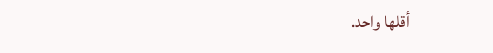أقلها واحد.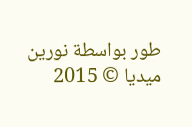طور بواسطة نورين ميديا © 2015